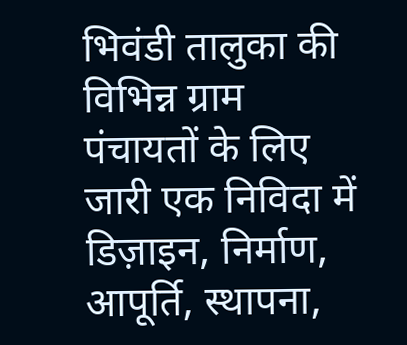भिवंडी तालुका की विभिन्न ग्राम पंचायतों के लिए जारी एक निविदा में डिज़ाइन, निर्माण, आपूर्ति, स्थापना,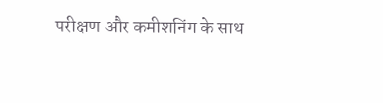परीक्षण और कमीशनिंग के साथ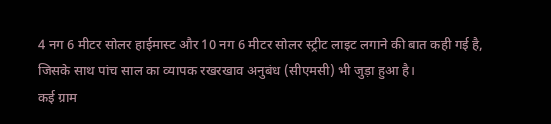4 नग 6 मीटर सोलर हाईमास्ट और 10 नग 6 मीटर सोलर स्ट्रीट लाइट लगाने की बात कही गई है, जिसके साथ पांच साल का व्यापक रखरखाव अनुबंध (सीएमसी) भी जुड़ा हुआ है।
कई ग्राम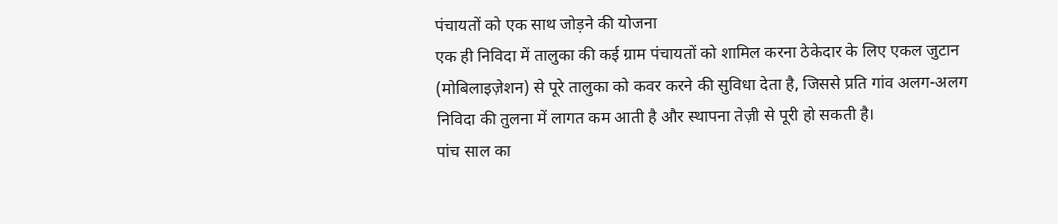पंचायतों को एक साथ जोड़ने की योजना
एक ही निविदा में तालुका की कई ग्राम पंचायतों को शामिल करना ठेकेदार के लिए एकल जुटान (मोबिलाइज़ेशन) से पूरे तालुका को कवर करने की सुविधा देता है, जिससे प्रति गांव अलग-अलग निविदा की तुलना में लागत कम आती है और स्थापना तेज़ी से पूरी हो सकती है।
पांच साल का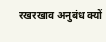रखरखाव अनुबंध क्यों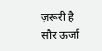ज़रूरी है
सौर ऊर्जा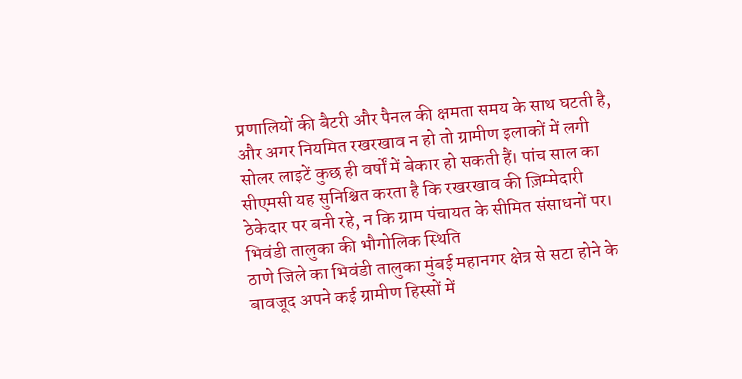प्रणालियों की बैटरी और पैनल की क्षमता समय के साथ घटती है, और अगर नियमित रखरखाव न हो तो ग्रामीण इलाकों में लगी सोलर लाइटें कुछ ही वर्षों में बेकार हो सकती हैं। पांच साल का सीएमसी यह सुनिश्चित करता है कि रखरखाव की ज़िम्मेदारी ठेकेदार पर बनी रहे, न कि ग्राम पंचायत के सीमित संसाधनों पर।
भिवंडी तालुका की भौगोलिक स्थिति
ठाणे जिले का भिवंडी तालुका मुंबई महानगर क्षेत्र से सटा होने के बावजूद अपने कई ग्रामीण हिस्सों में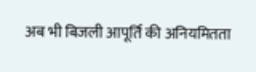अब भी बिजली आपूर्ति की अनियमितता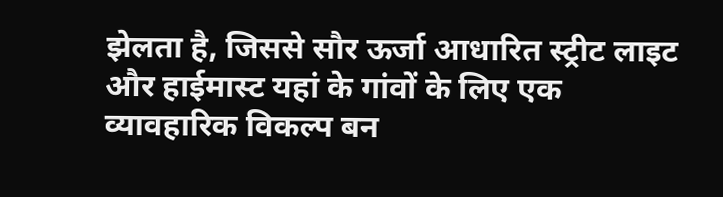झेलता है, जिससे सौर ऊर्जा आधारित स्ट्रीट लाइट और हाईमास्ट यहां के गांवों के लिए एक व्यावहारिक विकल्प बन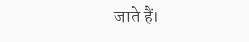जाते हैं।